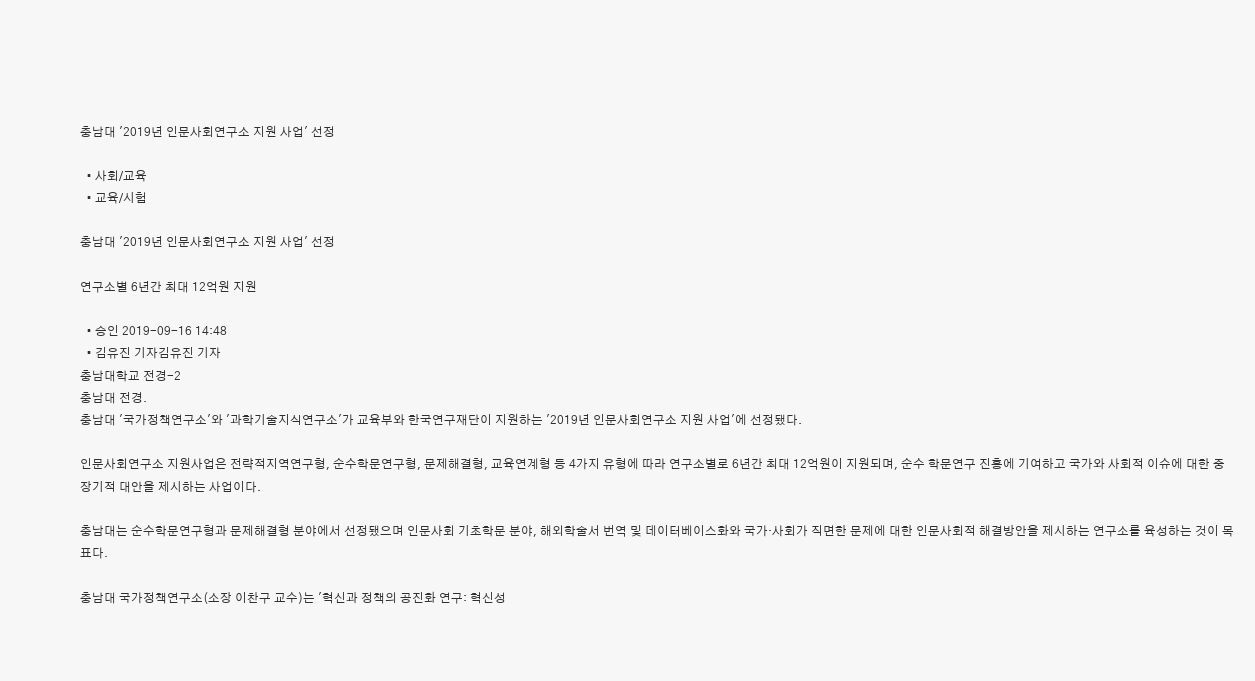충남대 '2019년 인문사회연구소 지원 사업' 선정

  • 사회/교육
  • 교육/시험

충남대 '2019년 인문사회연구소 지원 사업' 선정

연구소별 6년간 최대 12억원 지원

  • 승인 2019-09-16 14:48
  • 김유진 기자김유진 기자
충남대학교 전경-2
충남대 전경.
충남대 '국가정책연구소'와 '과학기술지식연구소'가 교육부와 한국연구재단이 지원하는 '2019년 인문사회연구소 지원 사업'에 선정됐다.

인문사회연구소 지원사업은 전략적지역연구형, 순수학문연구형, 문제해결형, 교육연계형 등 4가지 유형에 따라 연구소별로 6년간 최대 12억원이 지원되며, 순수 학문연구 진흥에 기여하고 국가와 사회적 이슈에 대한 중장기적 대안을 제시하는 사업이다.

충남대는 순수학문연구형과 문제해결형 분야에서 선정됐으며 인문사회 기초학문 분야, 해외학술서 번역 및 데이터베이스화와 국가·사회가 직면한 문제에 대한 인문사회적 해결방안을 제시하는 연구소를 육성하는 것이 목표다.

충남대 국가정책연구소(소장 이찬구 교수)는 '혁신과 정책의 공진화 연구: 혁신성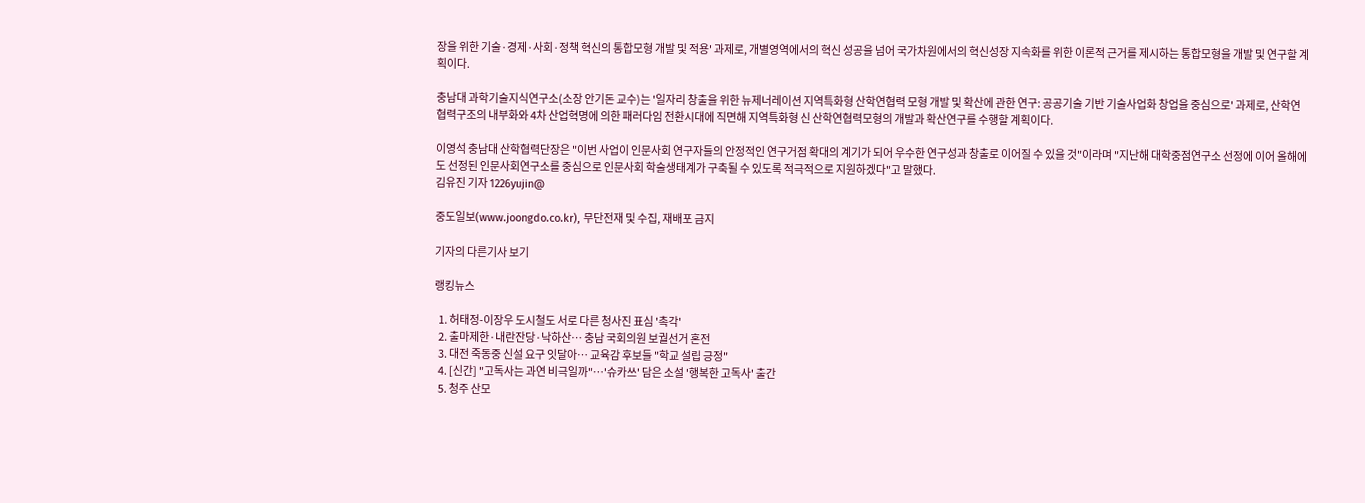장을 위한 기술·경제·사회·정책 혁신의 통합모형 개발 및 적용' 과제로, 개별영역에서의 혁신 성공을 넘어 국가차원에서의 혁신성장 지속화를 위한 이론적 근거를 제시하는 통합모형을 개발 및 연구할 계획이다.

충남대 과학기술지식연구소(소장 안기돈 교수)는 '일자리 창출을 위한 뉴제너레이션 지역특화형 산학연협력 모형 개발 및 확산에 관한 연구: 공공기술 기반 기술사업화 창업을 중심으로' 과제로, 산학연협력구조의 내부화와 4차 산업혁명에 의한 패러다임 전환시대에 직면해 지역특화형 신 산학연협력모형의 개발과 확산연구를 수행할 계획이다.

이영석 충남대 산학협력단장은 "이번 사업이 인문사회 연구자들의 안정적인 연구거점 확대의 계기가 되어 우수한 연구성과 창출로 이어질 수 있을 것"이라며 "지난해 대학중점연구소 선정에 이어 올해에도 선정된 인문사회연구소를 중심으로 인문사회 학술생태계가 구축될 수 있도록 적극적으로 지원하겠다"고 말했다.
김유진 기자 1226yujin@

중도일보(www.joongdo.co.kr), 무단전재 및 수집, 재배포 금지

기자의 다른기사 보기

랭킹뉴스

  1. 허태정-이장우 도시철도 서로 다른 청사진 표심 '촉각'
  2. 출마제한·내란잔당·낙하산… 충남 국회의원 보궐선거 혼전
  3. 대전 죽동중 신설 요구 잇달아… 교육감 후보들 "학교 설립 긍정"
  4. [신간] "고독사는 과연 비극일까"…'슈카쓰' 담은 소설 '행복한 고독사' 출간
  5. 청주 산모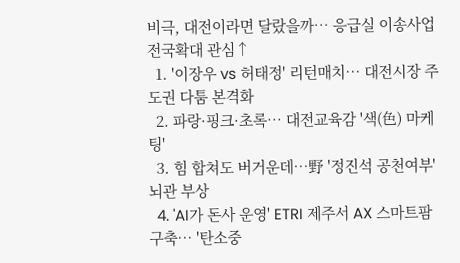비극, 대전이라면 달랐을까… 응급실 이송사업 전국확대 관심↑
  1. '이장우 vs 허태정' 리턴매치… 대전시장 주도권 다툼 본격화
  2. 파랑·핑크·초록… 대전교육감 '색(色) 마케팅'
  3. 힘 합쳐도 버거운데…野 '정진석 공천여부' 뇌관 부상
  4. 'AI가 돈사 운영' ETRI 제주서 AX 스마트팜 구축… '탄소중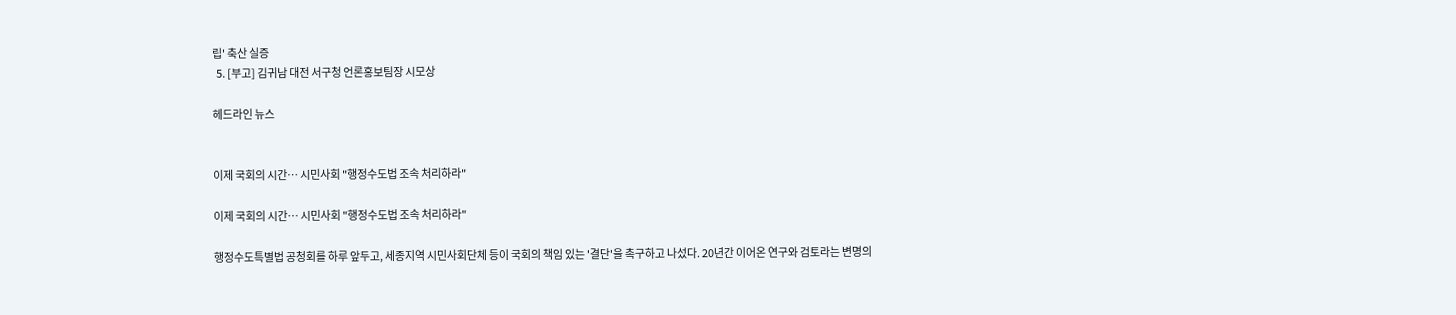립' 축산 실증
  5. [부고] 김귀남 대전 서구청 언론홍보팀장 시모상

헤드라인 뉴스


이제 국회의 시간… 시민사회 "행정수도법 조속 처리하라"

이제 국회의 시간… 시민사회 "행정수도법 조속 처리하라"

행정수도특별법 공청회를 하루 앞두고, 세종지역 시민사회단체 등이 국회의 책임 있는 '결단'을 촉구하고 나섰다. 20년간 이어온 연구와 검토라는 변명의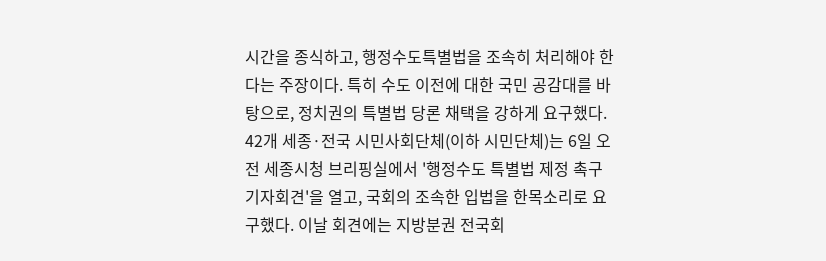시간을 종식하고, 행정수도특별법을 조속히 처리해야 한다는 주장이다. 특히 수도 이전에 대한 국민 공감대를 바탕으로, 정치권의 특별법 당론 채택을 강하게 요구했다. 42개 세종·전국 시민사회단체(이하 시민단체)는 6일 오전 세종시청 브리핑실에서 '행정수도 특별법 제정 촉구 기자회견'을 열고, 국회의 조속한 입법을 한목소리로 요구했다. 이날 회견에는 지방분권 전국회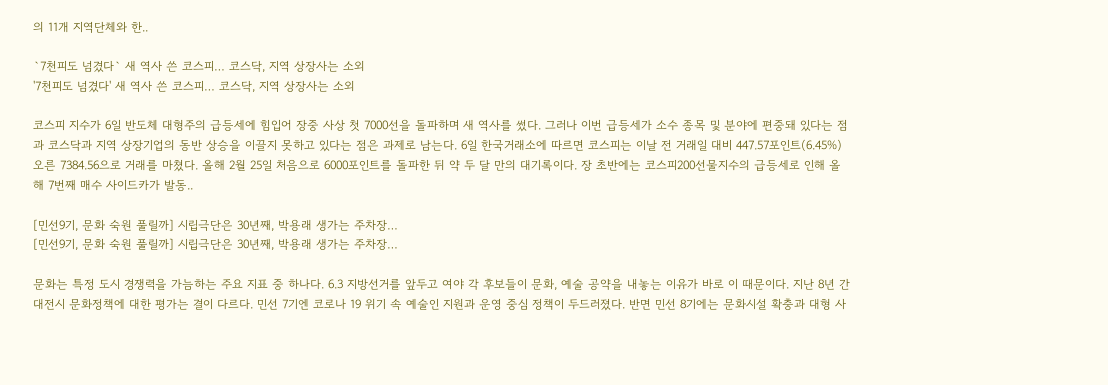의 11개 지역단체와 한..

`7천피도 넘겼다` 새 역사 쓴 코스피… 코스닥, 지역 상장사는 소외
'7천피도 넘겼다' 새 역사 쓴 코스피… 코스닥, 지역 상장사는 소외

코스피 지수가 6일 반도체 대형주의 급등세에 힘입어 장중 사상 첫 7000선을 돌파하며 새 역사를 썼다. 그러나 이번 급등세가 소수 종목 및 분야에 편중돼 있다는 점과 코스닥과 지역 상장기업의 동반 상승을 이끌지 못하고 있다는 점은 과제로 남는다. 6일 한국거래소에 따르면 코스피는 이날 전 거래일 대비 447.57포인트(6.45%) 오른 7384.56으로 거래를 마쳤다. 올해 2월 25일 처음으로 6000포인트를 돌파한 뒤 약 두 달 만의 대기록이다. 장 초반에는 코스피200선물지수의 급등세로 인해 올해 7번째 매수 사이드카가 발동..

[민선9기, 문화 숙원 풀릴까] 시립극단은 30년째, 박용래 생가는 주차장…
[민선9기, 문화 숙원 풀릴까] 시립극단은 30년째, 박용래 생가는 주차장…

문화는 특정 도시 경쟁력을 가늠하는 주요 지표 중 하나다. 6.3 지방선거를 앞두고 여야 각 후보들이 문화, 예술 공약을 내놓는 이유가 바로 이 때문이다. 지난 8년 간 대전시 문화정책에 대한 평가는 결이 다르다. 민선 7기엔 코로나 19 위기 속 예술인 지원과 운영 중심 정책이 두드러졌다. 반면 민선 8기에는 문화시설 확충과 대형 사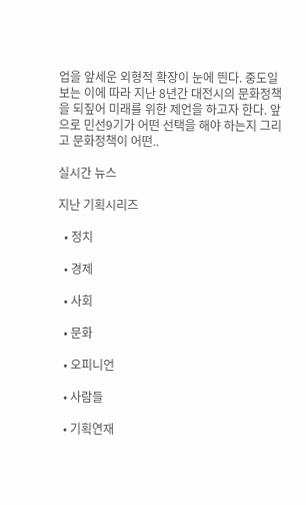업을 앞세운 외형적 확장이 눈에 띈다. 중도일보는 이에 따라 지난 8년간 대전시의 문화정책을 되짚어 미래를 위한 제언을 하고자 한다. 앞으로 민선9기가 어떤 선택을 해야 하는지 그리고 문화정책이 어떤..

실시간 뉴스

지난 기획시리즈

  • 정치

  • 경제

  • 사회

  • 문화

  • 오피니언

  • 사람들

  • 기획연재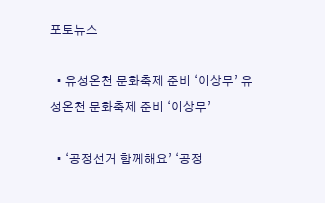포토뉴스

  • 유성온천 문화축제 준비 ‘이상무’ 유성온천 문화축제 준비 ‘이상무’

  • ‘공정선거 함께해요’ ‘공정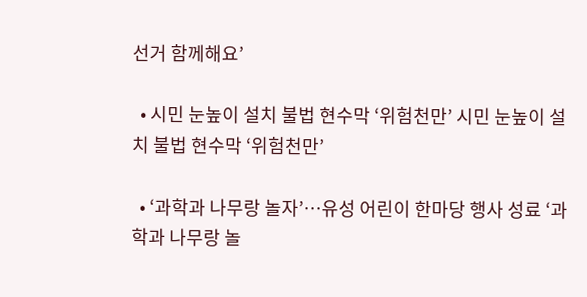선거 함께해요’

  • 시민 눈높이 설치 불법 현수막 ‘위험천만’ 시민 눈높이 설치 불법 현수막 ‘위험천만’

  • ‘과학과 나무랑 놀자’…유성 어린이 한마당 행사 성료 ‘과학과 나무랑 놀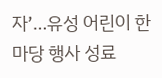자’…유성 어린이 한마당 행사 성료